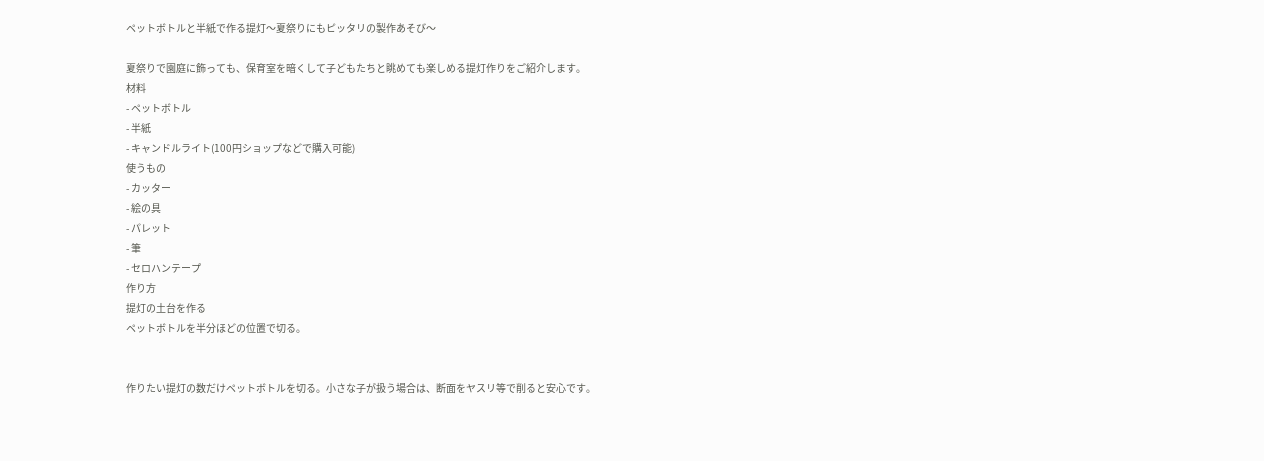ペットボトルと半紙で作る提灯〜夏祭りにもピッタリの製作あそび〜

夏祭りで園庭に飾っても、保育室を暗くして子どもたちと眺めても楽しめる提灯作りをご紹介します。
材料
- ペットボトル
- 半紙
- キャンドルライト(100円ショップなどで購入可能)
使うもの
- カッター
- 絵の具
- パレット
- 筆
- セロハンテープ
作り方
提灯の土台を作る
ペットボトルを半分ほどの位置で切る。


作りたい提灯の数だけペットボトルを切る。小さな子が扱う場合は、断面をヤスリ等で削ると安心です。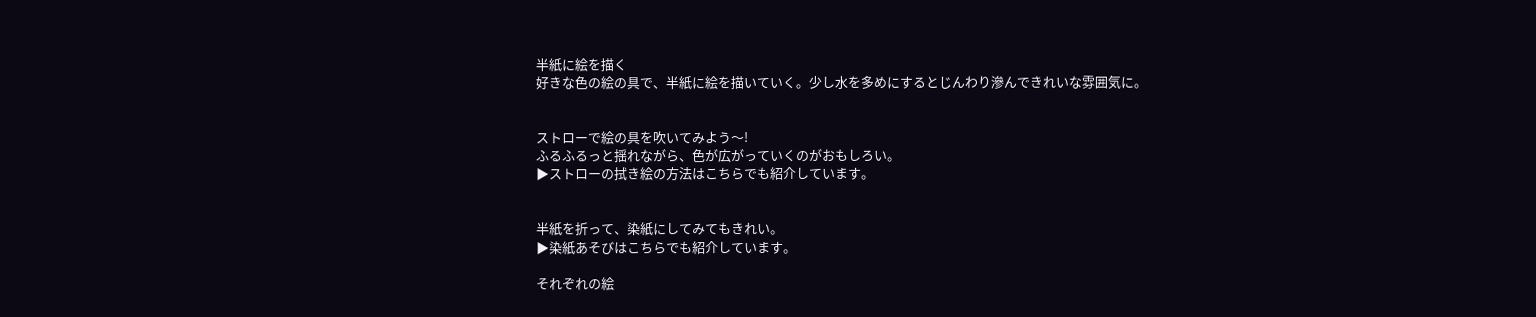半紙に絵を描く
好きな色の絵の具で、半紙に絵を描いていく。少し水を多めにするとじんわり滲んできれいな雰囲気に。


ストローで絵の具を吹いてみよう〜!
ふるふるっと揺れながら、色が広がっていくのがおもしろい。
▶ストローの拭き絵の方法はこちらでも紹介しています。


半紙を折って、染紙にしてみてもきれい。
▶染紙あそびはこちらでも紹介しています。

それぞれの絵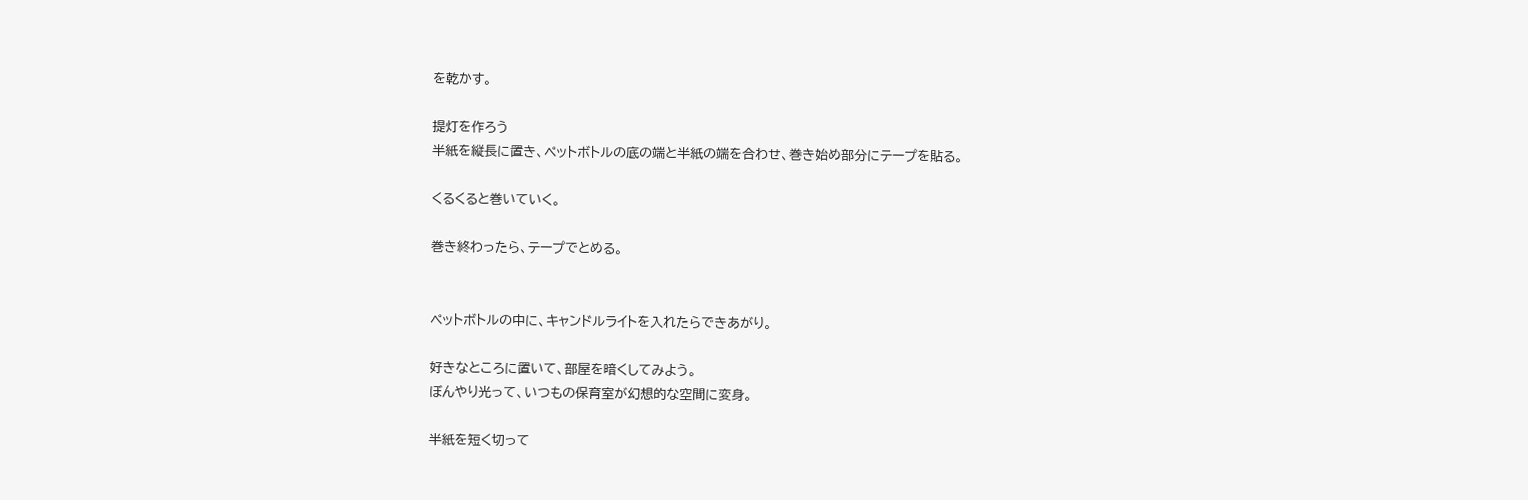を乾かす。

提灯を作ろう
半紙を縦長に置き、ペットボトルの底の端と半紙の端を合わせ、巻き始め部分にテープを貼る。

くるくると巻いていく。

巻き終わったら、テープでとめる。


ペットボトルの中に、キャンドルライトを入れたらできあがり。

好きなところに置いて、部屋を暗くしてみよう。
ぼんやり光って、いつもの保育室が幻想的な空間に変身。

半紙を短く切って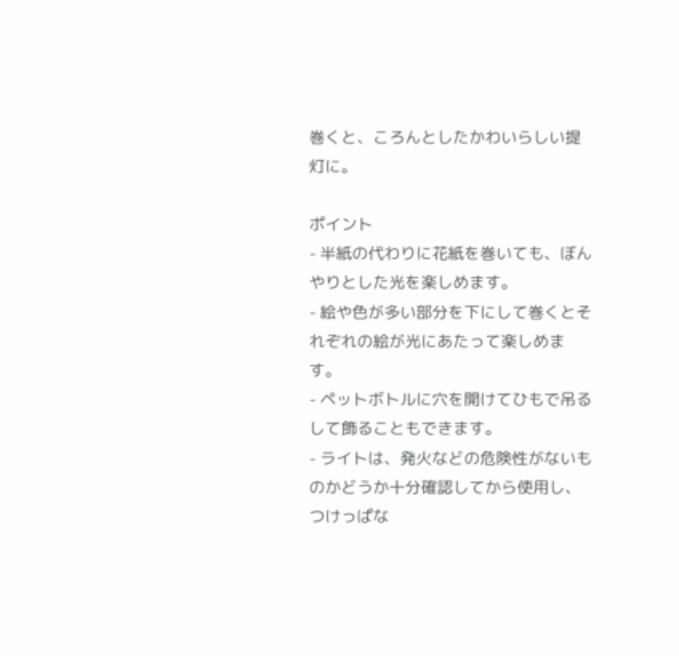巻くと、ころんとしたかわいらしい提灯に。

ポイント
- 半紙の代わりに花紙を巻いても、ぼんやりとした光を楽しめます。
- 絵や色が多い部分を下にして巻くとそれぞれの絵が光にあたって楽しめます。
- ペットボトルに穴を開けてひもで吊るして飾ることもできます。
- ライトは、発火などの危険性がないものかどうか十分確認してから使用し、つけっぱな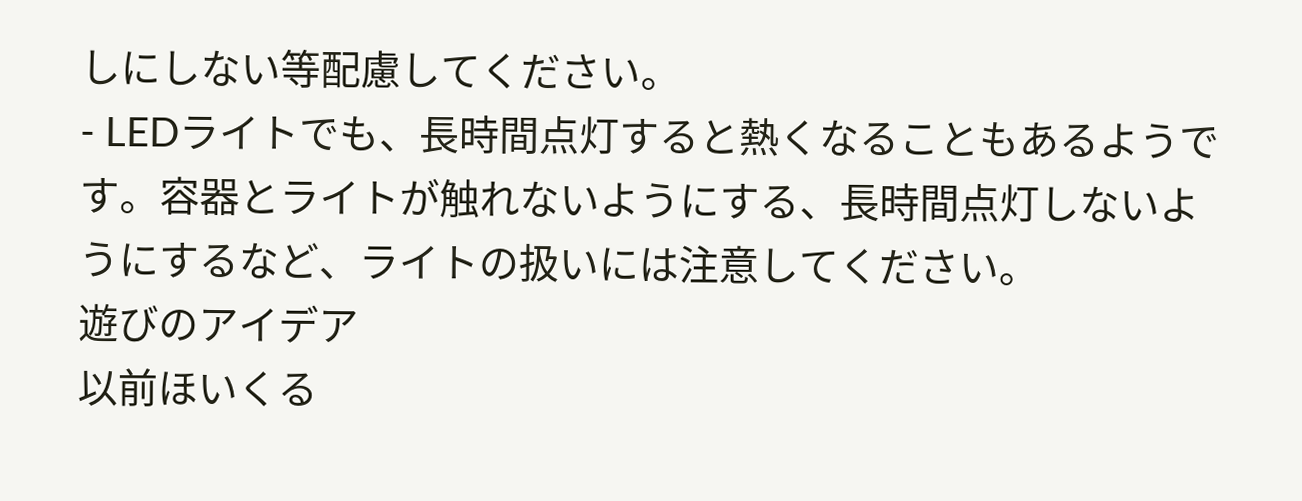しにしない等配慮してください。
- LEDライトでも、長時間点灯すると熱くなることもあるようです。容器とライトが触れないようにする、長時間点灯しないようにするなど、ライトの扱いには注意してください。
遊びのアイデア
以前ほいくる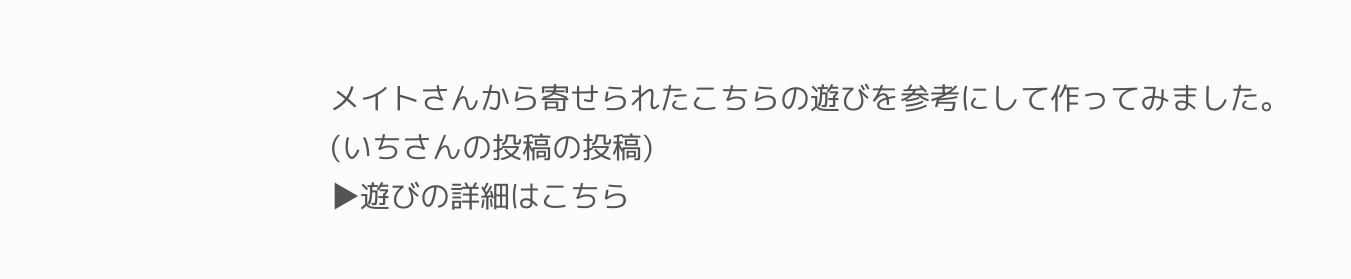メイトさんから寄せられたこちらの遊びを参考にして作ってみました。
(いちさんの投稿の投稿)
▶遊びの詳細はこちら